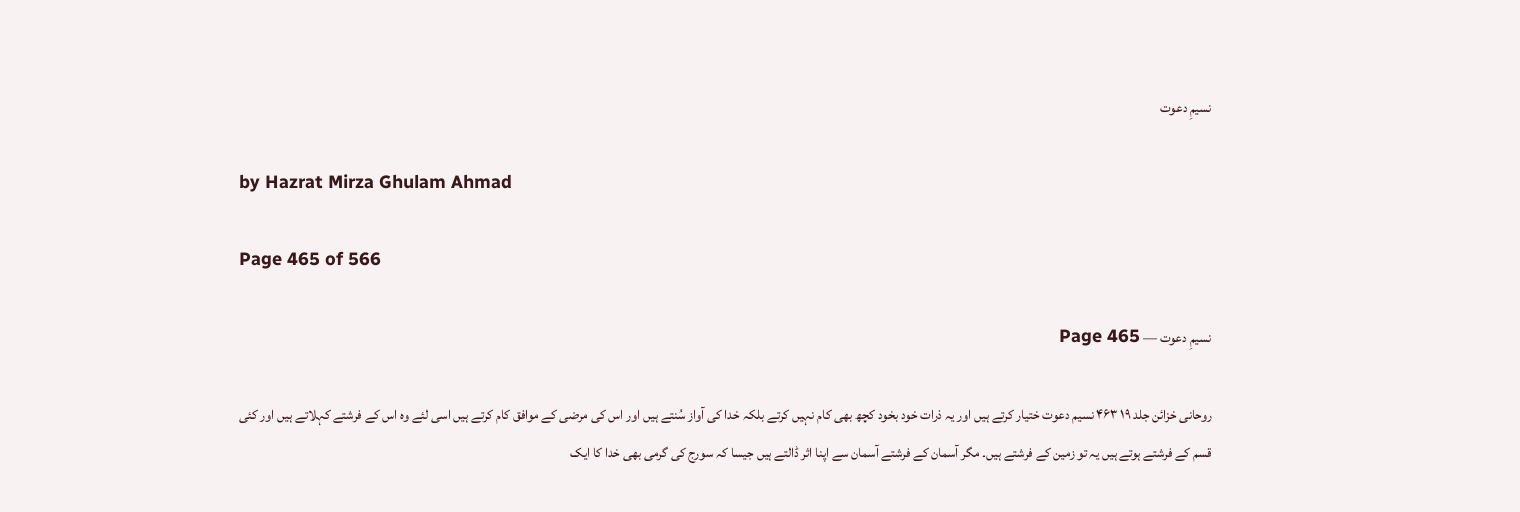نسیمِ دعوت

by Hazrat Mirza Ghulam Ahmad

Page 465 of 566

نسیمِ دعوت — Page 465

روحانی خزائن جلد ۱۹ ۴۶۳ نسیم دعوت ختیار کرتے ہیں اور یہ ذرات خود بخود کچھ بھی کام نہیں کرتے بلکہ خدا کی آواز سُنتے ہیں اور اس کی مرضی کے موافق کام کرتے ہیں اسی لئے وہ اس کے فرشتے کہلاتے ہیں اور کئی قسم کے فرشتے ہوتے ہیں یہ تو زمین کے فرشتے ہیں۔ مگر آسمان کے فرشتے آسمان سے اپنا اثر ڈالتے ہیں جیسا کہ سورج کی گرمی بھی خدا کا ایک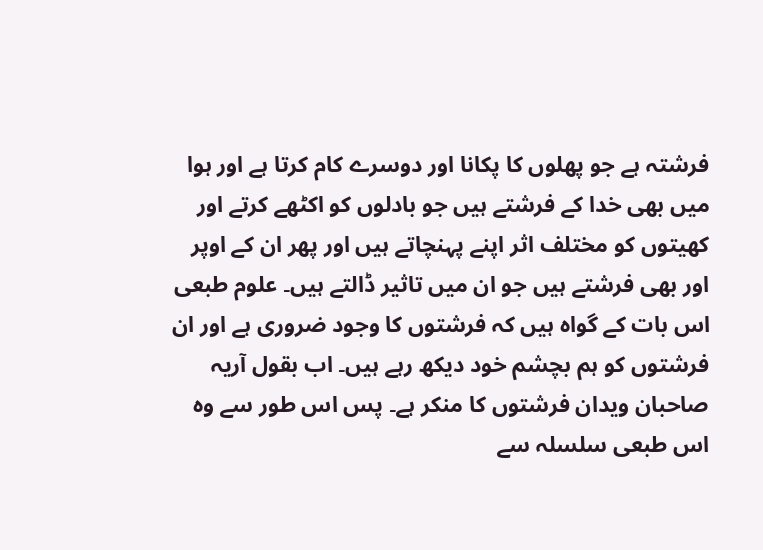فرشتہ ہے جو پھلوں کا پکانا اور دوسرے کام کرتا ہے اور ہوا میں بھی خدا کے فرشتے ہیں جو بادلوں کو اکٹھے کرتے اور کھیتوں کو مختلف اثر اپنے پہنچاتے ہیں اور پھر ان کے اوپر اور بھی فرشتے ہیں جو ان میں تاثیر ڈالتے ہیں۔ علوم طبعی اس بات کے گواہ ہیں کہ فرشتوں کا وجود ضروری ہے اور ان فرشتوں کو ہم بچشم خود دیکھ رہے ہیں۔ اب بقول آریہ صاحبان ویدان فرشتوں کا منکر ہے۔ پس اس طور سے وہ اس طبعی سلسلہ سے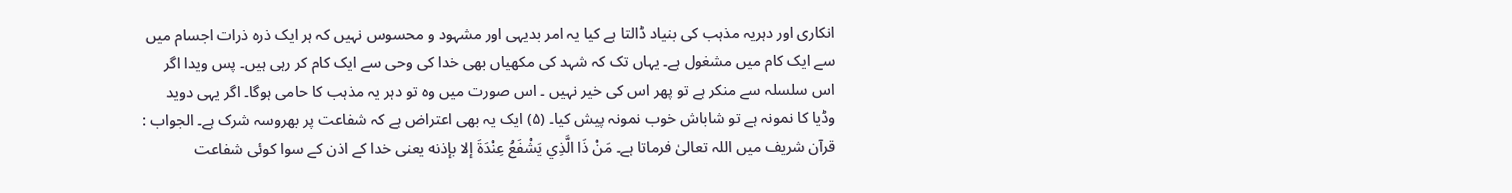انکاری اور دہریہ مذہب کی بنیاد ڈالتا ہے کیا یہ امر بدیہی اور مشہود و محسوس نہیں کہ ہر ایک ذرہ ذرات اجسام میں سے ایک کام میں مشغول ہے۔ یہاں تک کہ شہد کی مکھیاں بھی خدا کی وحی سے ایک کام کر رہی ہیں۔ پس ویدا اگر اس سلسلہ سے منکر ہے تو پھر اس کی خیر نہیں ۔ اس صورت میں وہ تو دہر یہ مذہب کا حامی ہوگا۔ اگر یہی دوید وڈیا کا نمونہ ہے تو شاباش خوب نمونہ پیش کیا۔ (۵) ایک یہ بھی اعتراض ہے کہ شفاعت پر بھروسہ شرک ہے۔ الجواب : قرآن شریف میں اللہ تعالیٰ فرماتا ہے۔ مَنْ ذَا الَّذِي يَشْفَعُ عِنْدَةَ إلا بإذنه یعنی خدا کے اذن کے سوا کوئی شفاعت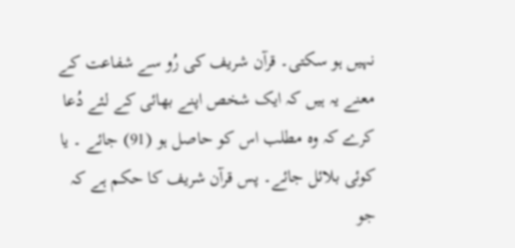نہیں ہو سکتی۔ قرآن شریف کی رُو سے شفاعت کے معنے یہ ہیں کہ ایک شخص اپنے بھائی کے لئے دُعا کرے کہ وہ مطلب اس کو حاصل ہو (91) جائے ۔ یا کوئی بلائل جائے۔ پس قرآن شریف کا حکم ہے کہ جو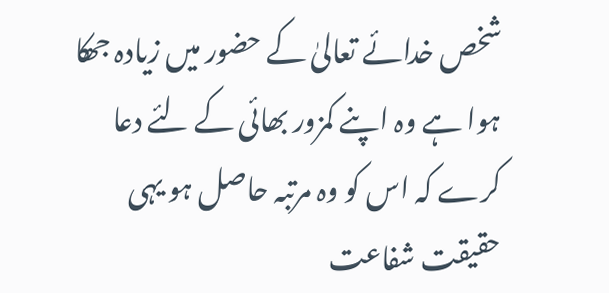شخص خدائے تعالیٰ کے حضور میں زیادہ جھکا ہوا ہے وہ اپنے کمزور بھائی کے لئے دعا کرے کہ اس کو وہ مرتبہ حاصل ہو یہی حقیقت شفاعت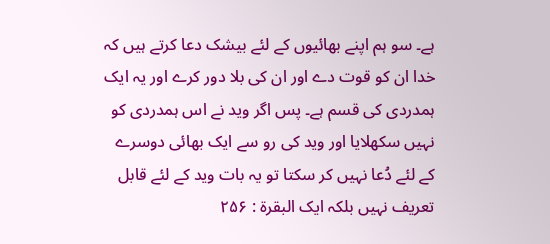ہے۔ سو ہم اپنے بھائیوں کے لئے بیشک دعا کرتے ہیں کہ خدا ان کو قوت دے اور ان کی بلا دور کرے اور یہ ایک ہمدردی کی قسم ہے۔ پس اگر وید نے اس ہمدردی کو نہیں سکھلایا اور وید کی رو سے ایک بھائی دوسرے کے لئے دُعا نہیں کر سکتا تو یہ بات وید کے لئے قابل تعریف نہیں بلکہ ایک البقرة : ۲۵۶